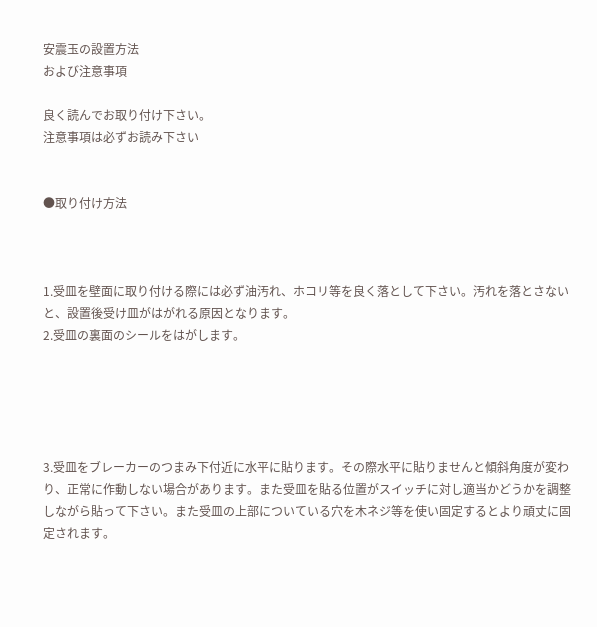安震玉の設置方法
および注意事項

良く読んでお取り付け下さい。
注意事項は必ずお読み下さい


●取り付け方法



1.受皿を壁面に取り付ける際には必ず油汚れ、ホコリ等を良く落として下さい。汚れを落とさないと、設置後受け皿がはがれる原因となります。
2.受皿の裏面のシールをはがします。





3.受皿をブレーカーのつまみ下付近に水平に貼ります。その際水平に貼りませんと傾斜角度が変わり、正常に作動しない場合があります。また受皿を貼る位置がスイッチに対し適当かどうかを調整しながら貼って下さい。また受皿の上部についている穴を木ネジ等を使い固定するとより頑丈に固定されます。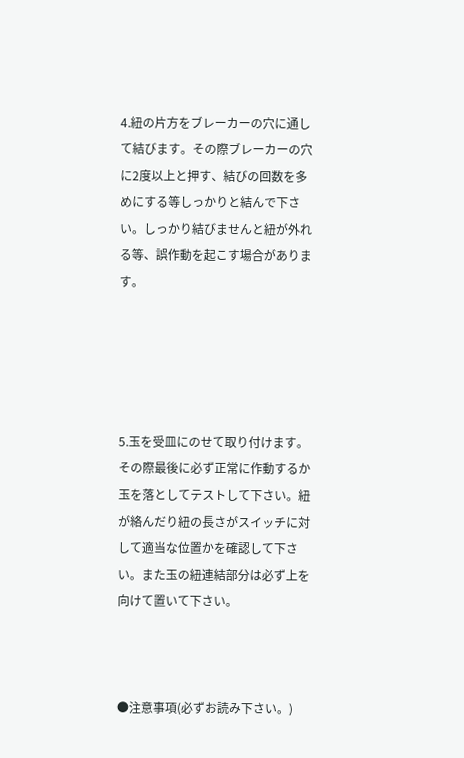4.紐の片方をブレーカーの穴に通して結びます。その際ブレーカーの穴に2度以上と押す、結びの回数を多めにする等しっかりと結んで下さい。しっかり結びませんと紐が外れる等、誤作動を起こす場合があります。





5.玉を受皿にのせて取り付けます。その際最後に必ず正常に作動するか玉を落としてテストして下さい。紐が絡んだり紐の長さがスイッチに対して適当な位置かを確認して下さい。また玉の紐連結部分は必ず上を向けて置いて下さい。



●注意事項(必ずお読み下さい。)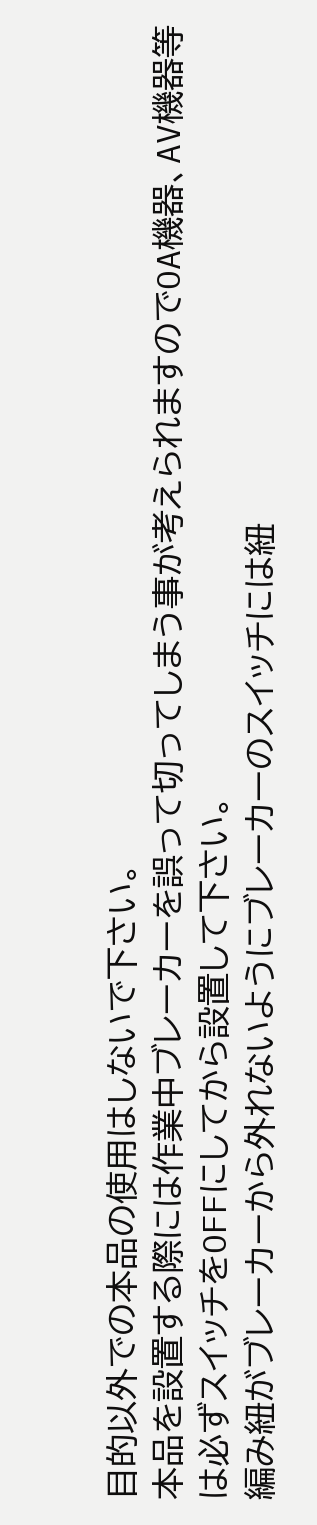目的以外での本品の使用はしないで下さい。
本品を設置する際には作業中ブレーカーを誤って切ってしまう事が考えられますのでOA機器、AV機器等は必ずスイッチをOFFにしてから設置して下さい。
編み紐がブレーカーから外れないようにブレーカーのスイッチには紐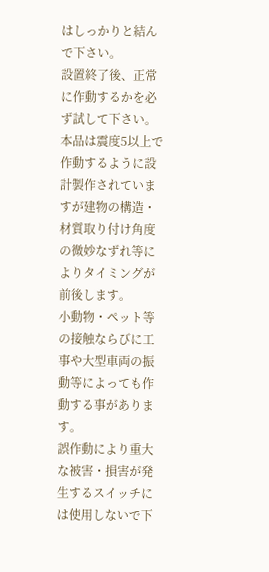はしっかりと結んで下さい。
設置終了後、正常に作動するかを必ず試して下さい。
本品は震度5以上で作動するように設計製作されていますが建物の構造・材質取り付け角度の微妙なずれ等によりタイミングが前後します。
小動物・ペット等の接触ならびに工事や大型車両の振動等によっても作動する事があります。
誤作動により重大な被害・損害が発生するスイッチには使用しないで下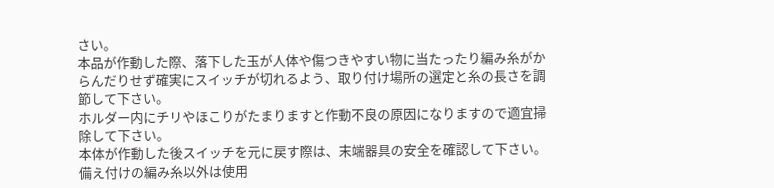さい。
本品が作動した際、落下した玉が人体や傷つきやすい物に当たったり編み糸がからんだりせず確実にスイッチが切れるよう、取り付け場所の選定と糸の長さを調節して下さい。
ホルダー内にチリやほこりがたまりますと作動不良の原因になりますので適宜掃除して下さい。
本体が作動した後スイッチを元に戻す際は、末端器具の安全を確認して下さい。
備え付けの編み糸以外は使用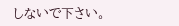しないで下さい。